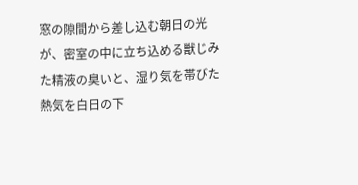窓の隙間から差し込む朝日の光が、密室の中に立ち込める獣じみた精液の臭いと、湿り気を帯びた熱気を白日の下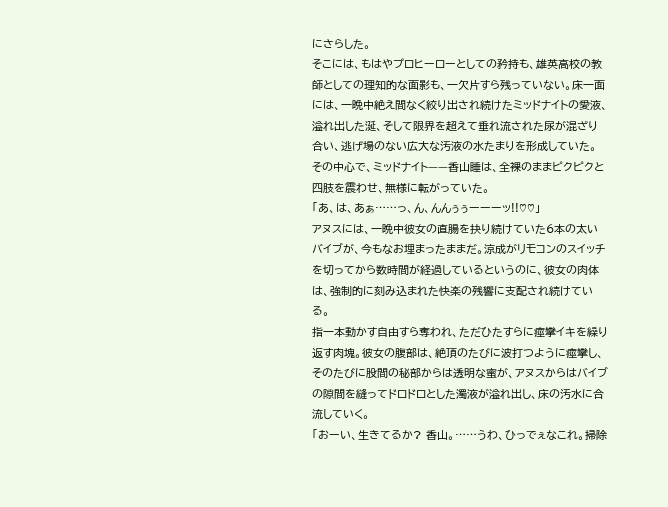にさらした。
そこには、もはやプロヒーローとしての矜持も、雄英高校の教師としての理知的な面影も、一欠片すら残っていない。床一面には、一晩中絶え間なく絞り出され続けたミッドナイトの愛液、溢れ出した涎、そして限界を超えて垂れ流された尿が混ざり合い、逃げ場のない広大な汚液の水たまりを形成していた。
その中心で、ミッドナイト——香山睡は、全裸のままピクピクと四肢を震わせ、無様に転がっていた。
「あ、は、あぁ……っ、ん、んんぅぅーーーッ!!♡♡」
アヌスには、一晩中彼女の直腸を抉り続けていた6本の太いバイブが、今もなお埋まったままだ。涼成がリモコンのスイッチを切ってから数時間が経過しているというのに、彼女の肉体は、強制的に刻み込まれた快楽の残響に支配され続けている。
指一本動かす自由すら奪われ、ただひたすらに痙攣イキを繰り返す肉塊。彼女の腹部は、絶頂のたびに波打つように痙攣し、そのたびに股間の秘部からは透明な蜜が、アヌスからはバイブの隙間を縫ってドロドロとした濁液が溢れ出し、床の汚水に合流していく。
「おーい、生きてるか? 香山。……うわ、ひっでぇなこれ。掃除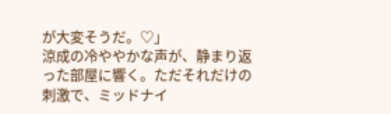が大変そうだ。♡」
涼成の冷ややかな声が、静まり返った部屋に響く。ただそれだけの刺激で、ミッドナイ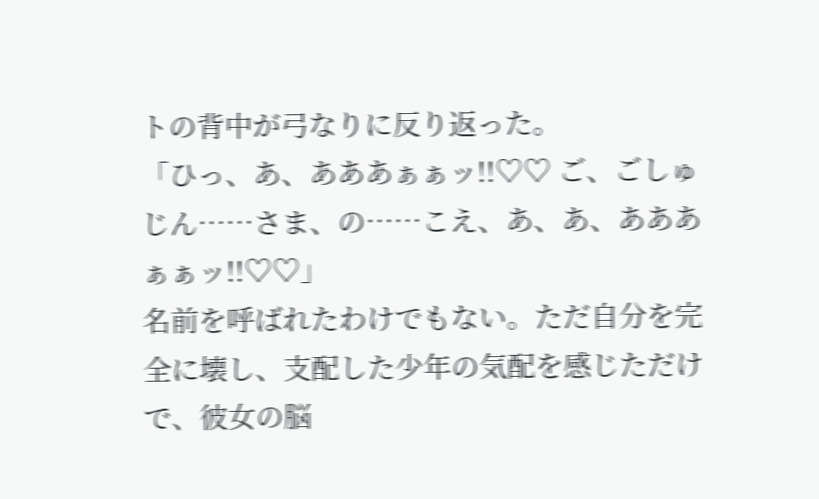トの背中が弓なりに反り返った。
「ひっ、あ、あああぁぁッ!!♡♡ ご、ごしゅじん……さま、の……こえ、あ、あ、あああぁぁッ!!♡♡」
名前を呼ばれたわけでもない。ただ自分を完全に壊し、支配した少年の気配を感じただけで、彼女の脳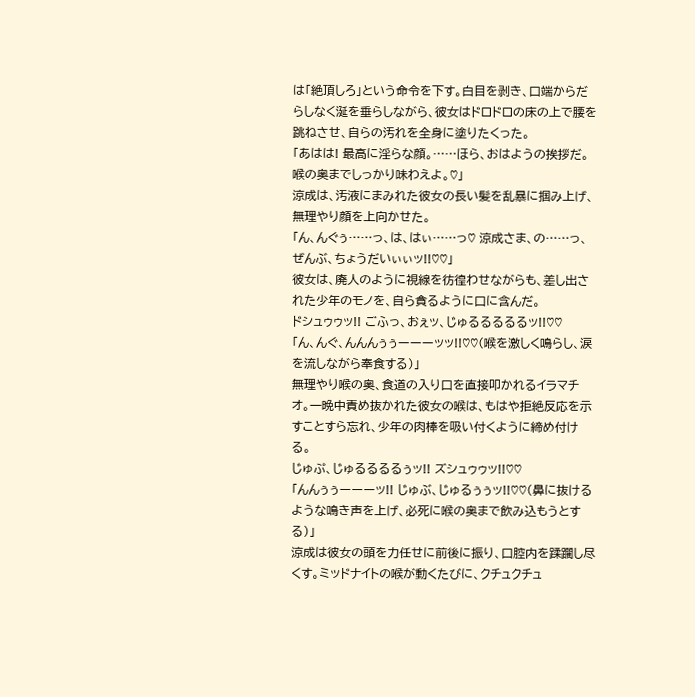は「絶頂しろ」という命令を下す。白目を剥き、口端からだらしなく涎を垂らしながら、彼女はドロドロの床の上で腰を跳ねさせ、自らの汚れを全身に塗りたくった。
「あはは! 最高に淫らな顔。……ほら、おはようの挨拶だ。喉の奥までしっかり味わえよ。♡」
涼成は、汚液にまみれた彼女の長い髪を乱暴に掴み上げ、無理やり顔を上向かせた。
「ん、んぐぅ……っ、は、はぃ……っ♡ 涼成さま、の……っ、ぜんぶ、ちょうだいぃぃッ!!♡♡」
彼女は、廃人のように視線を彷徨わせながらも、差し出された少年のモノを、自ら貪るように口に含んだ。
ドシュゥゥッ!! ごふっ、おぇッ、じゅるるるるるッ!!♡♡
「ん、んぐ、んんんぅぅーーーッッ!!♡♡(喉を激しく鳴らし、涙を流しながら奉食する)」
無理やり喉の奥、食道の入り口を直接叩かれるイラマチオ。一晩中責め抜かれた彼女の喉は、もはや拒絶反応を示すことすら忘れ、少年の肉棒を吸い付くように締め付ける。
じゅぷ、じゅるるるるぅッ!! ズシュゥゥッ!!♡♡
「んんぅぅーーーッ!! じゅぶ、じゅるぅぅッ!!♡♡(鼻に抜けるような鳴き声を上げ、必死に喉の奥まで飲み込もうとする)」
涼成は彼女の頭を力任せに前後に振り、口腔内を蹂躙し尽くす。ミッドナイトの喉が動くたびに、クチュクチュ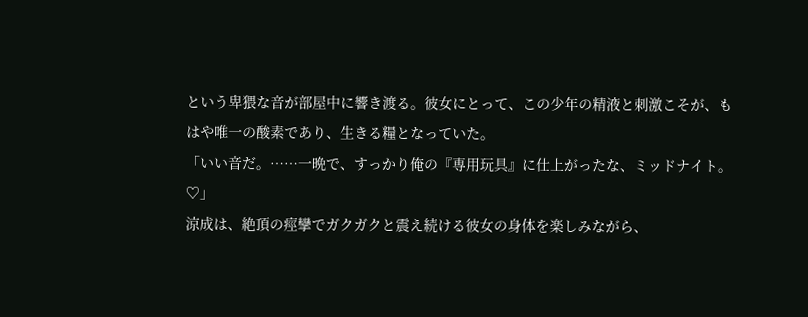という卑猥な音が部屋中に響き渡る。彼女にとって、この少年の精液と刺激こそが、もはや唯一の酸素であり、生きる糧となっていた。
「いい音だ。……一晩で、すっかり俺の『専用玩具』に仕上がったな、ミッドナイト。♡」
涼成は、絶頂の痙攣でガクガクと震え続ける彼女の身体を楽しみながら、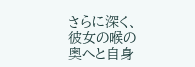さらに深く、彼女の喉の奥へと自身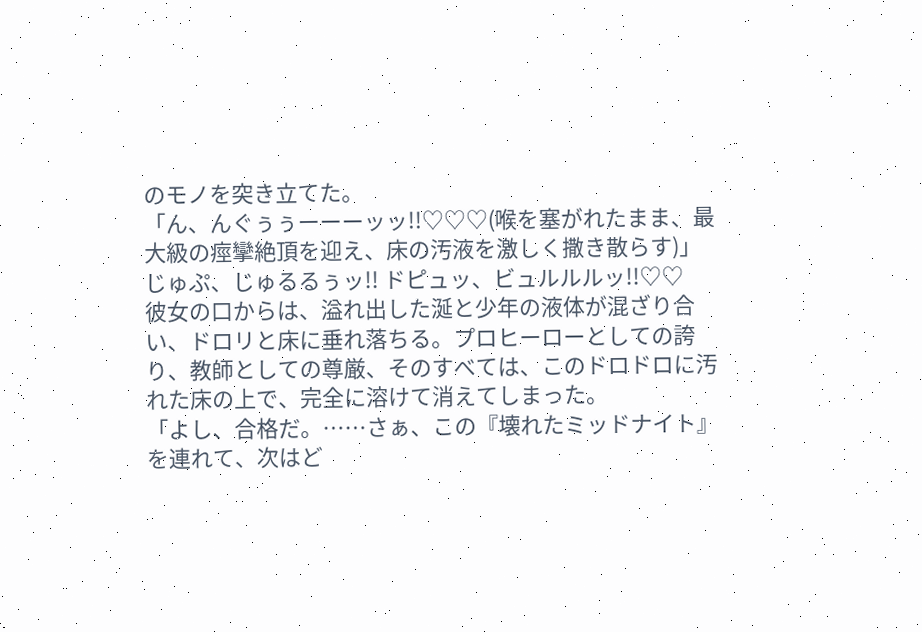のモノを突き立てた。
「ん、んぐぅぅーーーッッ!!♡♡♡(喉を塞がれたまま、最大級の痙攣絶頂を迎え、床の汚液を激しく撒き散らす)」
じゅぷ、じゅるるぅッ!! ドピュッ、ビュルルルッ!!♡♡
彼女の口からは、溢れ出した涎と少年の液体が混ざり合い、ドロリと床に垂れ落ちる。プロヒーローとしての誇り、教師としての尊厳、そのすべては、このドロドロに汚れた床の上で、完全に溶けて消えてしまった。
「よし、合格だ。……さぁ、この『壊れたミッドナイト』を連れて、次はど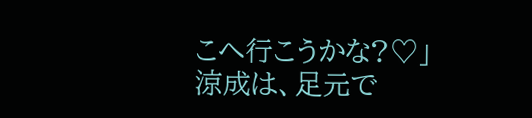こへ行こうかな?♡」
涼成は、足元で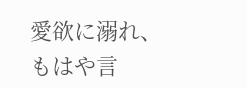愛欲に溺れ、もはや言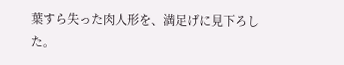葉すら失った肉人形を、満足げに見下ろした。